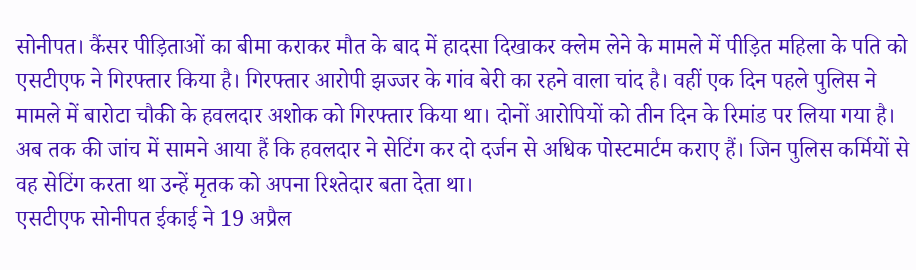सोनीपत। कैंसर पीड़िताओं का बीमा कराकर मौत के बाद में हादसा दिखाकर क्लेम लेने के मामले में पीड़ित महिला के पति को एसटीएफ ने गिरफ्तार किया है। गिरफ्तार आरोपी झज्जर के गांव बेरी का रहने वाला चांद है। वहीं एक दिन पहले पुलिस ने मामले में बारोटा चौकी के हवलदार अशोक को गिरफ्तार किया था। दोनों आरोपियों को तीन दिन के रिमांड पर लिया गया है। अब तक की जांच में सामने आया हैं कि हवलदार ने सेटिंग कर दो दर्जन से अधिक पोस्टमार्टम कराए हैं। जिन पुलिस कर्मियों से वह सेटिंग करता था उन्हें मृतक को अपना रिश्तेदार बता देता था।
एसटीएफ सोनीपत ईकाई ने 19 अप्रैल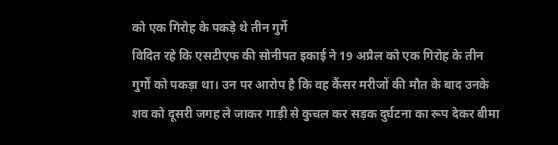को एक गिरोह के पकड़े थे तीन गुर्गे
विदित रहे कि एसटीएफ की सोनीपत इकाई ने 19 अप्रैल को एक गिरोह के तीन गुर्गों को पकड़ा था। उन पर आरोप है कि वह कैंसर मरीजों की मौत के बाद उनके शव को दूसरी जगह ले जाकर गाड़ी से कुचल कर सड़क दुर्घटना का रूप देकर बीमा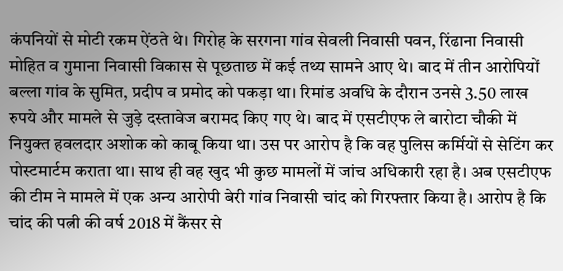कंपनियों से मोटी रकम ऐंठते थे। गिरोह के सरगना गांव सेवली निवासी पवन, रिंढाना निवासी मोहित व गुमाना निवासी विकास से पूछताछ में कई तथ्य सामने आए थे। बाद में तीन आरोपियों बल्ला गांव के सुमित, प्रदीप व प्रमोद को पकड़ा था। रिमांड अवधि के दौरान उनसे 3.50 लाख रुपये और मामले से जुड़े दस्तावेज बरामद किए गए थे। बाद में एसटीएफ ले बारोटा चौकी में नियुक्त हवलदार अशोक को काबू किया था। उस पर आरोप है कि वह पुलिस कर्मियों से सेटिंग कर पोस्टमार्टम कराता था। साथ ही वह खुद भी कुछ मामलों में जांच अधिकारी रहा है। अब एसटीएफ की टीम ने मामले में एक अन्य आरोपी बेरी गांव निवासी चांद को गिरफ्तार किया है। आरोप है कि चांद की पत्नी की वर्ष 2018 में कैंसर से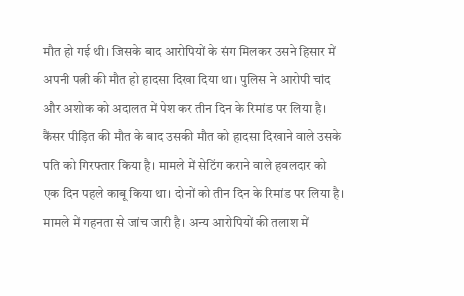मौत हो गई थी। जिसके बाद आरोपियों के संग मिलकर उसने हिसार में अपनी पत्नी की मौत हो हादसा दिखा दिया था। पुलिस ने आरोपी चांद और अशोक को अदालत में पेश कर तीन दिन के रिमांड पर लिया है।
कैंसर पीड़ित की मौत के बाद उसकी मौत को हादसा दिखाने वाले उसके पति को गिरफ्तार किया है। मामले में सेटिंग कराने वाले हवलदार को एक दिन पहले काबू किया था। दोनों को तीन दिन के रिमांड पर लिया है। मामले में गहनता से जांच जारी है। अन्य आरोपियों की तलाश में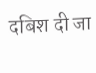दबिश दी जा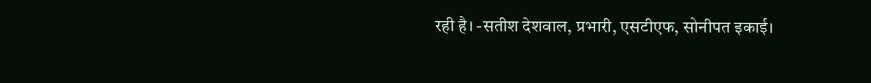रही है। -सतीश देशवाल, प्रभारी, एसटीएफ, सोनीपत इकाई।